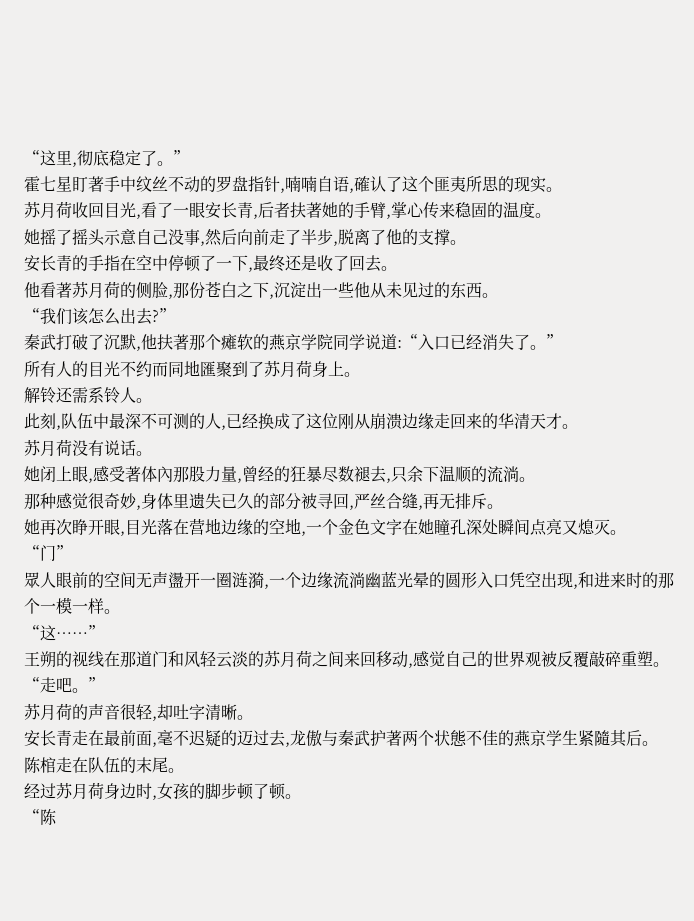“这里,彻底稳定了。”
霍七星盯著手中纹丝不动的罗盘指针,喃喃自语,確认了这个匪夷所思的现实。
苏月荷收回目光,看了一眼安长青,后者扶著她的手臂,掌心传来稳固的温度。
她摇了摇头示意自己没事,然后向前走了半步,脱离了他的支撑。
安长青的手指在空中停顿了一下,最终还是收了回去。
他看著苏月荷的侧脸,那份苍白之下,沉淀出一些他从未见过的东西。
“我们该怎么出去?”
秦武打破了沉默,他扶著那个瘫软的燕京学院同学说道:“入口已经消失了。”
所有人的目光不约而同地匯聚到了苏月荷身上。
解铃还需系铃人。
此刻,队伍中最深不可测的人,已经换成了这位刚从崩溃边缘走回来的华清天才。
苏月荷没有说话。
她闭上眼,感受著体內那股力量,曾经的狂暴尽数褪去,只余下温顺的流淌。
那种感觉很奇妙,身体里遗失已久的部分被寻回,严丝合缝,再无排斥。
她再次睁开眼,目光落在营地边缘的空地,一个金色文字在她瞳孔深处瞬间点亮又熄灭。
“门”
眾人眼前的空间无声盪开一圈涟漪,一个边缘流淌幽蓝光晕的圆形入口凭空出现,和进来时的那个一模一样。
“这……”
王朔的视线在那道门和风轻云淡的苏月荷之间来回移动,感觉自己的世界观被反覆敲碎重塑。
“走吧。”
苏月荷的声音很轻,却吐字清晰。
安长青走在最前面,毫不迟疑的迈过去,龙傲与秦武护著两个状態不佳的燕京学生紧隨其后。
陈棺走在队伍的末尾。
经过苏月荷身边时,女孩的脚步顿了顿。
“陈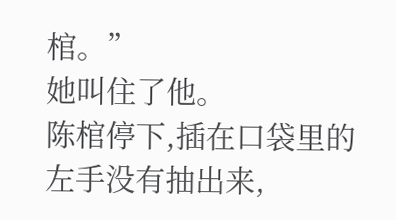棺。”
她叫住了他。
陈棺停下,插在口袋里的左手没有抽出来,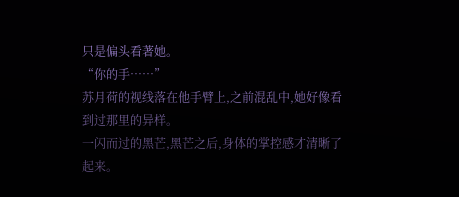只是偏头看著她。
“你的手……”
苏月荷的视线落在他手臂上,之前混乱中,她好像看到过那里的异样。
一闪而过的黑芒,黑芒之后,身体的掌控感才清晰了起来。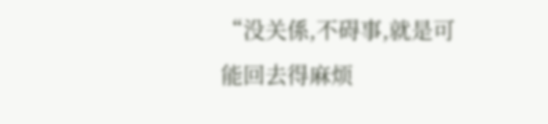“没关係,不碍事,就是可能回去得麻烦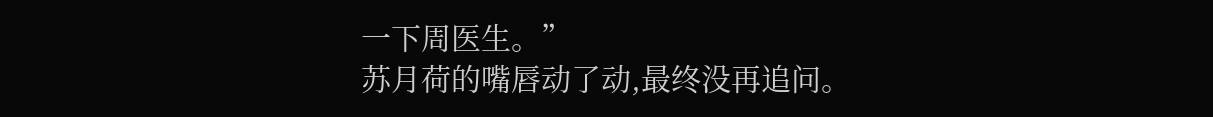一下周医生。”
苏月荷的嘴唇动了动,最终没再追问。